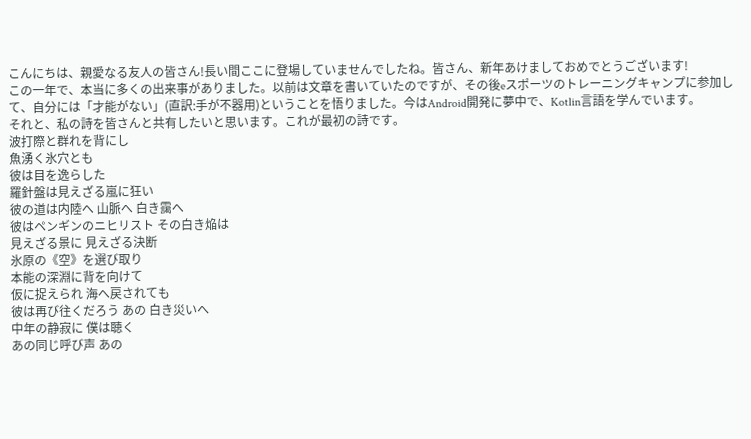こんにちは、親愛なる友人の皆さん!長い間ここに登場していませんでしたね。皆さん、新年あけましておめでとうございます!
この一年で、本当に多くの出来事がありました。以前は文章を書いていたのですが、その後eスポーツのトレーニングキャンプに参加して、自分には「才能がない」(直訳:手が不器用)ということを悟りました。今はAndroid開発に夢中で、Kotlin言語を学んでいます。
それと、私の詩を皆さんと共有したいと思います。これが最初の詩です。
波打際と群れを背にし
魚湧く氷穴とも
彼は目を逸らした
羅針盤は見えざる嵐に狂い
彼の道は内陸へ 山脈へ 白き靄へ
彼はペンギンのニヒリスト その白き焔は
見えざる景に 見えざる決断
氷原の《空》を選び取り
本能の深淵に背を向けて
仮に捉えられ 海へ戻されても
彼は再び往くだろう あの 白き災いへ
中年の静寂に 僕は聴く
あの同じ呼び声 あの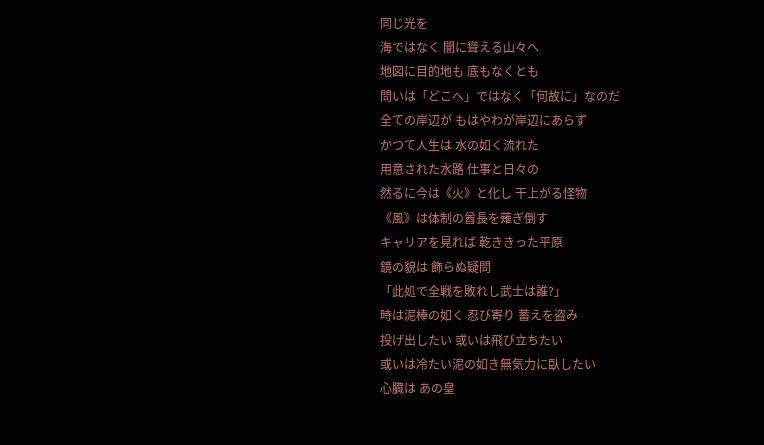同じ光を
海ではなく 闇に聳える山々へ
地図に目的地も 底もなくとも
問いは「どこへ」ではなく「何故に」なのだ
全ての岸辺が もはやわが岸辺にあらず
かつて人生は 水の如く流れた
用意された水路 仕事と日々の
然るに今は《火》と化し 干上がる怪物
《風》は体制の酋長を薙ぎ倒す
キャリアを見れば 乾ききった平原
鏡の貌は 飾らぬ疑問
「此処で全戦を敗れし武士は誰?」
時は泥棒の如く 忍び寄り 蓄えを盗み
投げ出したい 或いは飛び立ちたい
或いは冷たい泥の如き無気力に臥したい
心臓は あの皇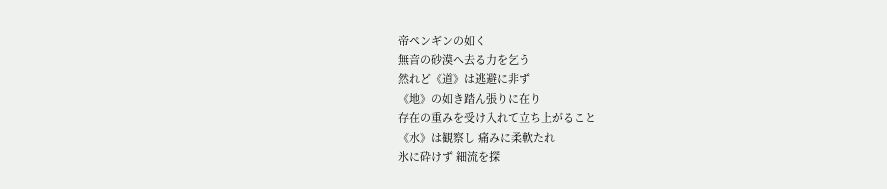帝ペンギンの如く
無音の砂漠へ去る力を乞う
然れど《道》は逃避に非ず
《地》の如き踏ん張りに在り
存在の重みを受け入れて立ち上がること
《水》は観察し 痛みに柔軟たれ
氷に砕けず 細流を探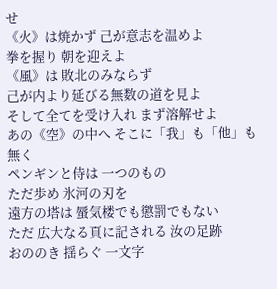せ
《火》は焼かず 己が意志を温めよ
拳を握り 朝を迎えよ
《風》は 敗北のみならず
己が内より延びる無数の道を見よ
そして全てを受け入れ まず溶解せよ
あの《空》の中へ そこに「我」も「他」も無く
ペンギンと侍は 一つのもの
ただ歩め 氷河の刃を
遠方の塔は 蜃気楼でも懲罰でもない
ただ 広大なる頁に記される 汝の足跡
おののき 揺らぐ 一文字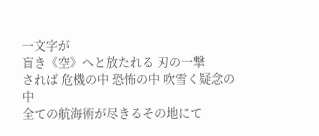一文字が
盲き《空》へと放たれる 刃の一撃
されば 危機の中 恐怖の中 吹雪く疑念の中
全ての航海術が尽きるその地にて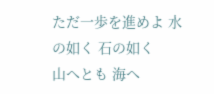ただ一歩を進めよ 水の如く 石の如く
山へとも 海へ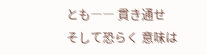とも―― 貫き通せ
そして恐らく 意味は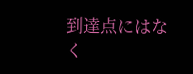到達点にはなく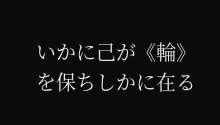いかに己が《輪》を保ちしかに在る